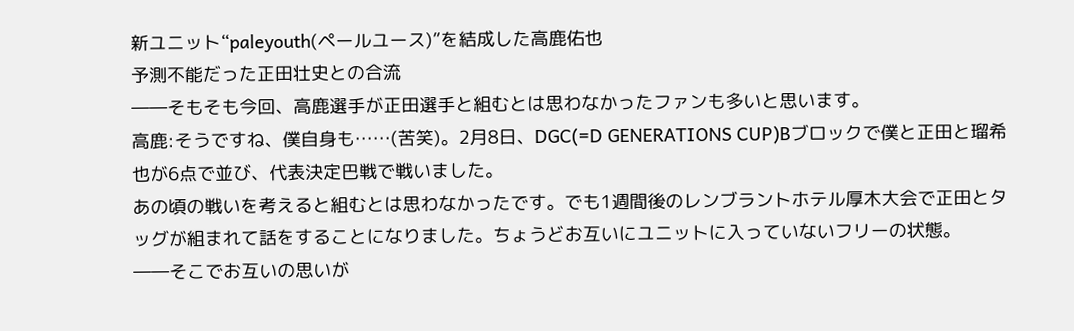新ユニット“paleyouth(ペールユース)”を結成した高鹿佑也
予測不能だった正田壮史との合流
――そもそも今回、高鹿選手が正田選手と組むとは思わなかったファンも多いと思います。
高鹿:そうですね、僕自身も……(苦笑)。2月8日、DGC(=D GENERATIONS CUP)Bブロックで僕と正田と瑠希也が6点で並び、代表決定巴戦で戦いました。
あの頃の戦いを考えると組むとは思わなかったです。でも1週間後のレンブラントホテル厚木大会で正田とタッグが組まれて話をすることになりました。ちょうどお互いにユニットに入っていないフリーの状態。
――そこでお互いの思いが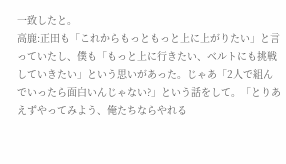一致したと。
高鹿:正田も「これからもっともっと上に上がりたい」と言っていたし、僕も「もっと上に行きたい、ベルトにも挑戦していきたい」という思いがあった。じゃあ「2人で組んでいったら面白いんじゃない?」という話をして。「とりあえずやってみよう、俺たちならやれる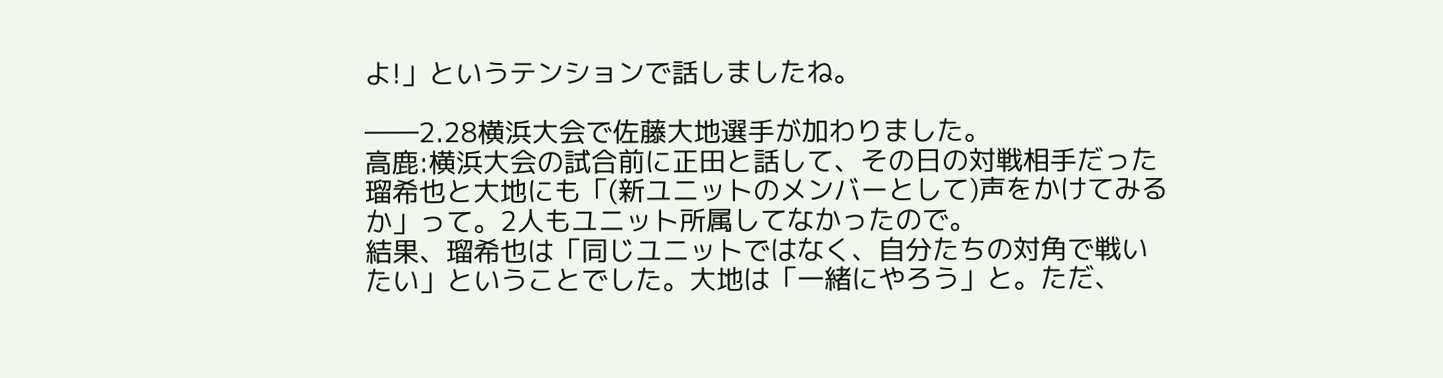よ!」というテンションで話しましたね。

――2.28横浜大会で佐藤大地選手が加わりました。
高鹿:横浜大会の試合前に正田と話して、その日の対戦相手だった瑠希也と大地にも「(新ユニットのメンバーとして)声をかけてみるか」って。2人もユニット所属してなかったので。
結果、瑠希也は「同じユニットではなく、自分たちの対角で戦いたい」ということでした。大地は「一緒にやろう」と。ただ、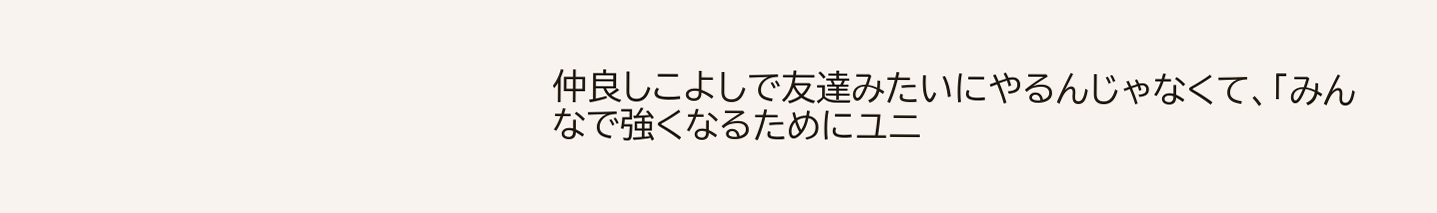仲良しこよしで友達みたいにやるんじゃなくて、「みんなで強くなるためにユニ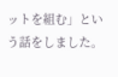ットを組む」という話をしました。